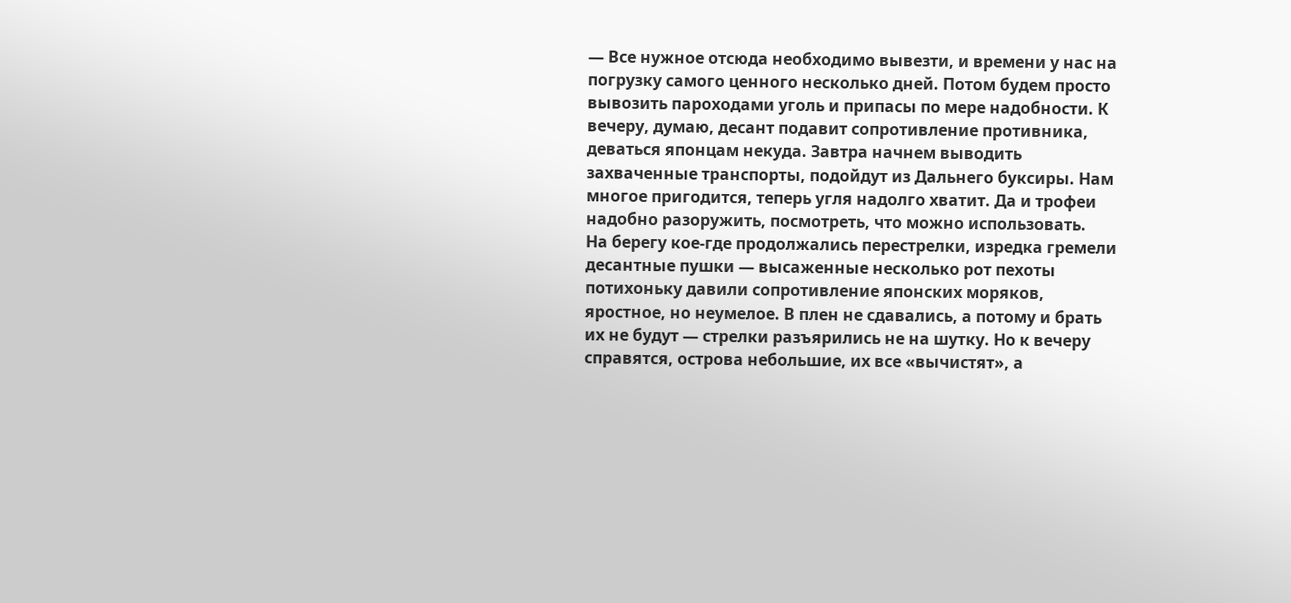— Все нужное отсюда необходимо вывезти, и времени у нас на погрузку самого ценного несколько дней. Потом будем просто вывозить пароходами уголь и припасы по мере надобности. К вечеру, думаю, десант подавит сопротивление противника, деваться японцам некуда. Завтра начнем выводить захваченные транспорты, подойдут из Дальнего буксиры. Нам многое пригодится, теперь угля надолго хватит. Да и трофеи надобно разоружить, посмотреть, что можно использовать.
На берегу кое-где продолжались перестрелки, изредка гремели десантные пушки — высаженные несколько рот пехоты потихоньку давили сопротивление японских моряков, яростное, но неумелое. В плен не сдавались, а потому и брать их не будут — стрелки разъярились не на шутку. Но к вечеру справятся, острова небольшие, их все «вычистят», а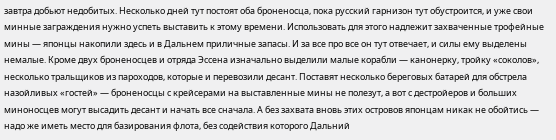завтра добьют недобитых. Несколько дней тут постоят оба броненосца, пока русский гарнизон тут обустроится, и уже свои минные заграждения нужно успеть выставить к этому времени. Использовать для этого надлежит захваченные трофейные мины — японцы накопили здесь и в Дальнем приличные запасы. И за все про все он тут отвечает, и силы ему выделены немалые. Кроме двух броненосцев и отряда Эссена изначально выделили малые корабли — канонерку, тройку «соколов», несколько тральщиков из пароходов, которые и перевозили десант. Поставят несколько береговых батарей для обстрела назойливых «гостей» — броненосцы с крейсерами на выставленные мины не полезут, а вот с дестройеров и больших миноносцев могут высадить десант и начать все сначала. А без захвата вновь этих островов японцам никак не обойтись — надо же иметь место для базирования флота, без содействия которого Дальний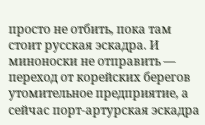просто не отбить, пока там стоит русская эскадра. И миноноски не отправить — переход от корейских берегов утомительное предприятие, а сейчас порт-артурская эскадра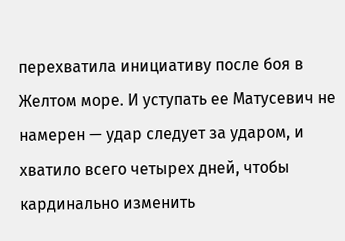перехватила инициативу после боя в Желтом море. И уступать ее Матусевич не намерен — удар следует за ударом, и хватило всего четырех дней, чтобы кардинально изменить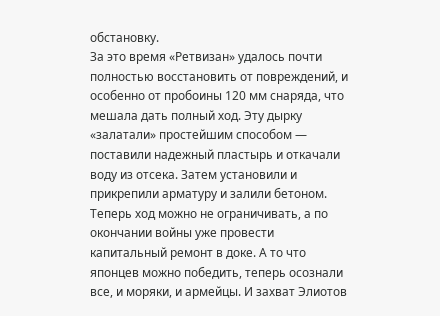обстановку.
За это время «Ретвизан» удалось почти полностью восстановить от повреждений, и особенно от пробоины 120 мм снаряда, что мешала дать полный ход. Эту дырку «залатали» простейшим способом — поставили надежный пластырь и откачали воду из отсека. Затем установили и прикрепили арматуру и залили бетоном. Теперь ход можно не ограничивать, а по окончании войны уже провести капитальный ремонт в доке. А то что японцев можно победить, теперь осознали все, и моряки, и армейцы. И захват Элиотов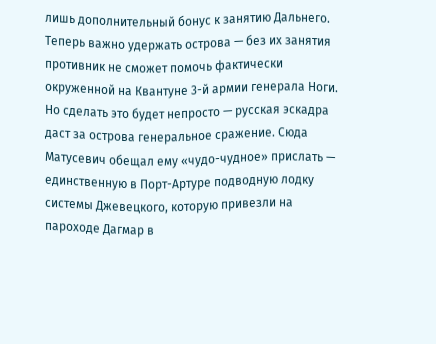лишь дополнительный бонус к занятию Дальнего. Теперь важно удержать острова — без их занятия противник не сможет помочь фактически окруженной на Квантуне 3-й армии генерала Ноги. Но сделать это будет непросто — русская эскадра даст за острова генеральное сражение. Сюда Матусевич обещал ему «чудо-чудное» прислать — единственную в Порт-Артуре подводную лодку системы Джевецкого, которую привезли на пароходе Дагмар в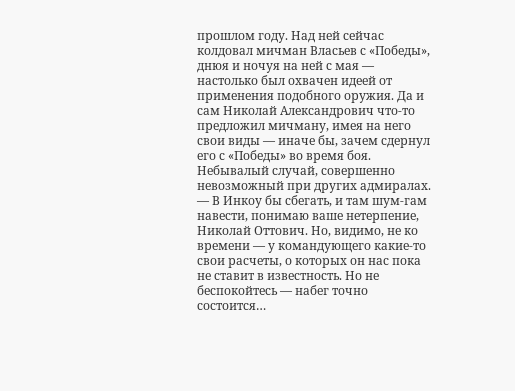прошлом году. Над ней сейчас колдовал мичман Власьев с «Победы», днюя и ночуя на ней с мая — настолько был охвачен идеей от применения подобного оружия. Да и сам Николай Александрович что-то предложил мичману, имея на него свои виды — иначе бы, зачем сдернул его с «Победы» во время боя. Небывалый случай, совершенно невозможный при других адмиралах.
— В Инкоу бы сбегать, и там шум-гам навести, понимаю ваше нетерпение, Николай Оттович. Но, видимо, не ко времени — у командующего какие-то свои расчеты, о которых он нас пока не ставит в известность. Но не беспокойтесь — набег точно состоится…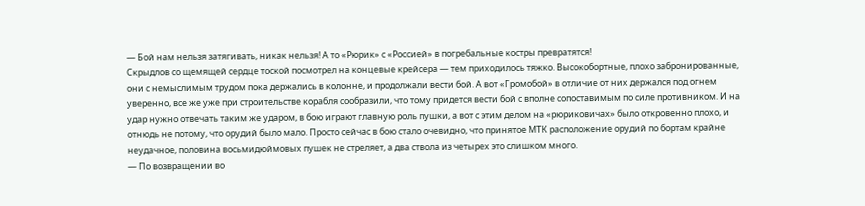— Бой нам нельзя затягивать, никак нельзя! А то «Рюрик» с «Россией» в погребальные костры превратятся!
Скрыдлов со щемящей сердце тоской посмотрел на концевые крейсера — тем приходилось тяжко. Высокобортные, плохо забронированные, они с немыслимым трудом пока держались в колонне, и продолжали вести бой. А вот «Громобой» в отличие от них держался под огнем уверенно, все же уже при строительстве корабля сообразили, что тому придется вести бой с вполне сопоставимым по силе противником. И на удар нужно отвечать таким же ударом, в бою играют главную роль пушки, а вот с этим делом на «рюриковичах» было откровенно плохо, и отнюдь не потому, что орудий было мало. Просто сейчас в бою стало очевидно, что принятое МТК расположение орудий по бортам крайне неудачное, половина восьмидюймовых пушек не стреляет, а два ствола из четырех это слишком много.
— По возвращении во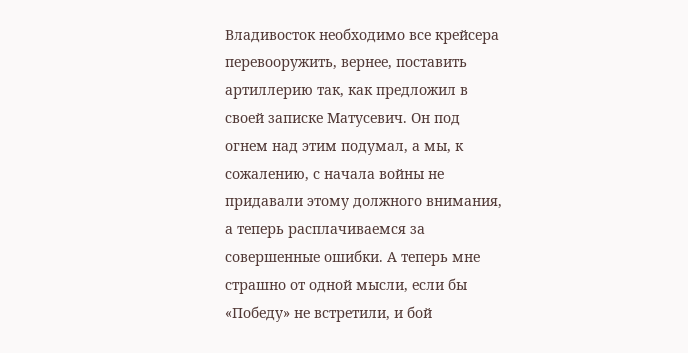Владивосток необходимо все крейсера перевооружить, вернее, поставить артиллерию так, как предложил в своей записке Матусевич. Он под огнем над этим подумал, а мы, к сожалению, с начала войны не придавали этому должного внимания, а теперь расплачиваемся за совершенные ошибки. А теперь мне страшно от одной мысли, если бы «Победу» не встретили, и бой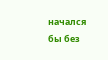начался бы без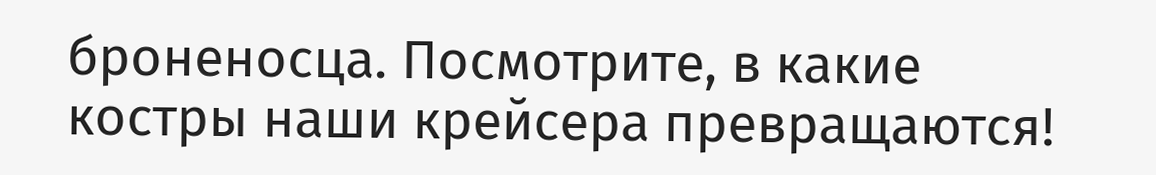броненосца. Посмотрите, в какие костры наши крейсера превращаются!